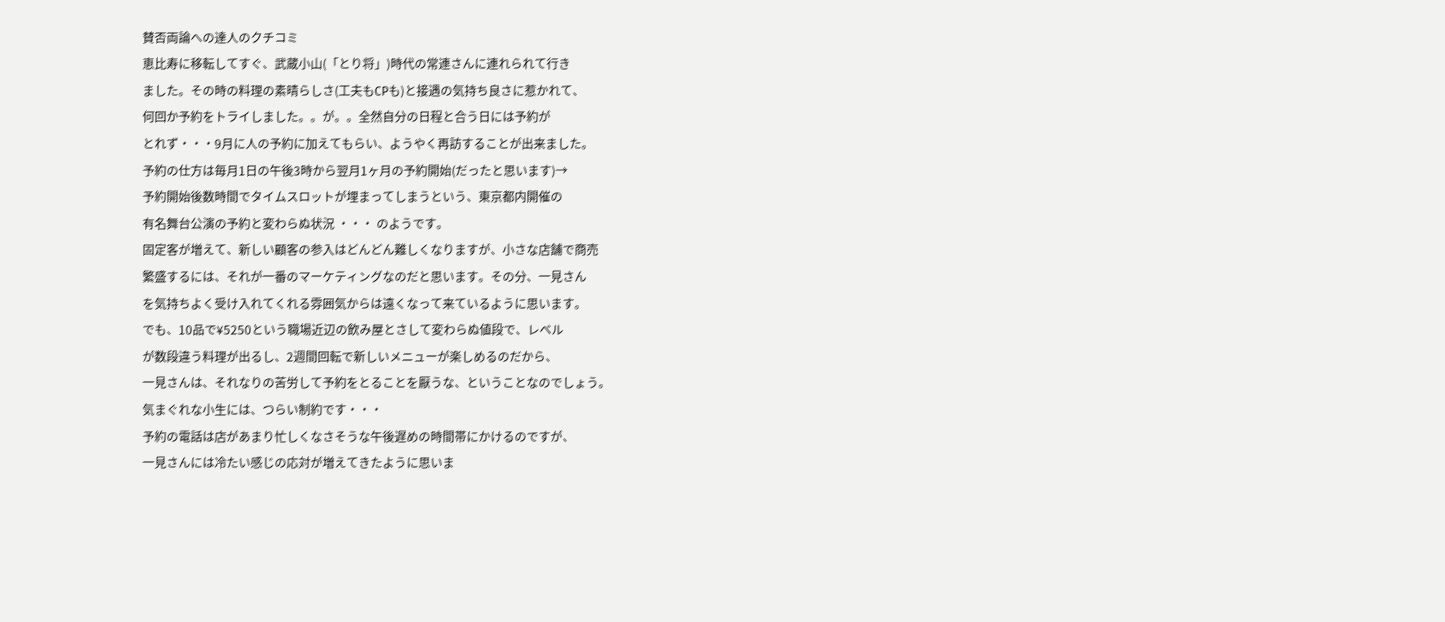賛否両論への達人のクチコミ
恵比寿に移転してすぐ、武蔵小山(「とり将」)時代の常連さんに連れられて行き
ました。その時の料理の素晴らしさ(工夫もCPも)と接遇の気持ち良さに惹かれて、
何回か予約をトライしました。。が。。全然自分の日程と合う日には予約が
とれず・・・9月に人の予約に加えてもらい、ようやく再訪することが出来ました。
予約の仕方は毎月1日の午後3時から翌月1ヶ月の予約開始(だったと思います)→
予約開始後数時間でタイムスロットが埋まってしまうという、東京都内開催の
有名舞台公演の予約と変わらぬ状況 ・・・ のようです。
固定客が増えて、新しい顧客の参入はどんどん難しくなりますが、小さな店舗で商売
繁盛するには、それが一番のマーケティングなのだと思います。その分、一見さん
を気持ちよく受け入れてくれる雰囲気からは遠くなって来ているように思います。
でも、10品で¥5250という職場近辺の飲み屋とさして変わらぬ値段で、レベル
が数段違う料理が出るし、2週間回転で新しいメニューが楽しめるのだから、
一見さんは、それなりの苦労して予約をとることを厭うな、ということなのでしょう。
気まぐれな小生には、つらい制約です・・・
予約の電話は店があまり忙しくなさそうな午後遅めの時間帯にかけるのですが、
一見さんには冷たい感じの応対が増えてきたように思いま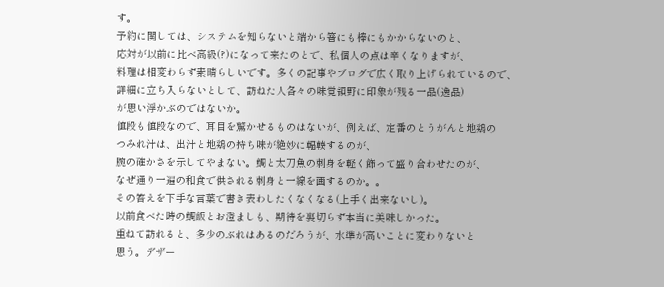す。
予約に関しては、システムを知らないと端から箸にも棒にもかからないのと、
応対が以前に比べ高級(?)になって来たのとで、私個人の点は辛くなりますが、
料理は相変わらず素晴らしいです。多くの記事やブログで広く取り上げられているので、
詳細に立ち入らないとして、訪ねた人各々の味覚領野に印象が残る一品(逸品)
が思い浮かぶのではないか。
値段も値段なので、耳目を驚かせるものはないが、例えば、定番のとうがんと地鶏の
つみれ汁は、出汁と地鶏の持ち味が絶妙に輻輳するのが、
腕の確かさを示してやまない。鯛と太刀魚の刺身を軽く飾って盛り合わせたのが、
なぜ通り一遍の和食で供される刺身と一線を画するのか。。
その答えを下手な言葉で書き表わしたくなくなる(上手く出来ないし)。
以前食べた時の鯛飯とお澄ましも、期待を裏切らず本当に美味しかった。
重ねて訪れると、多少のぶれはあるのだろうが、水準が高いことに変わりないと
思う。デザー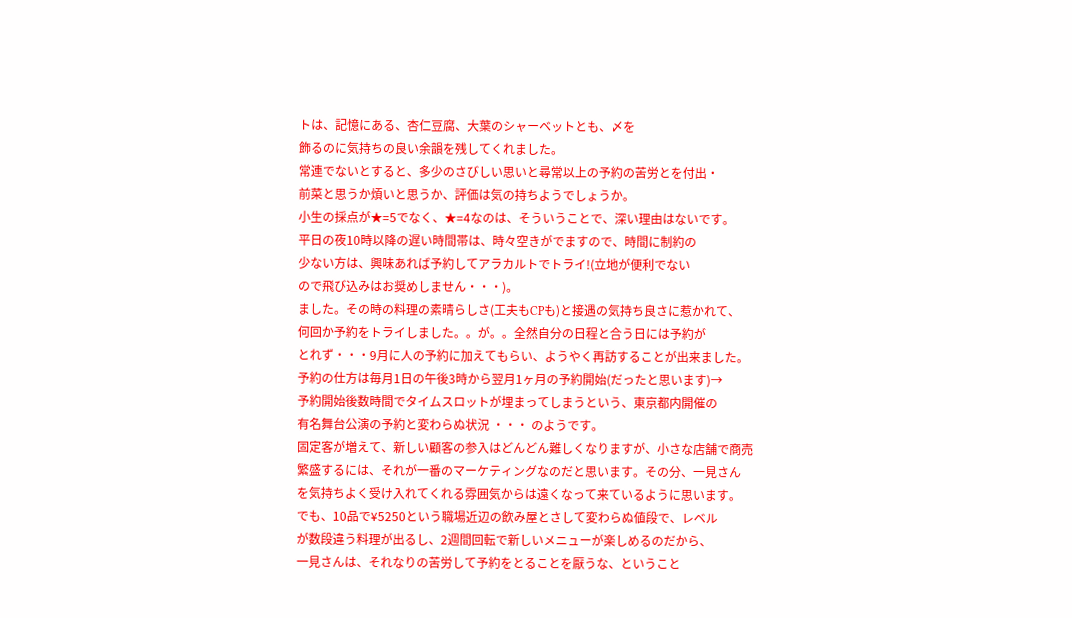トは、記憶にある、杏仁豆腐、大葉のシャーベットとも、〆を
飾るのに気持ちの良い余韻を残してくれました。
常連でないとすると、多少のさびしい思いと尋常以上の予約の苦労とを付出・
前菜と思うか煩いと思うか、評価は気の持ちようでしょうか。
小生の採点が★=5でなく、★=4なのは、そういうことで、深い理由はないです。
平日の夜10時以降の遅い時間帯は、時々空きがでますので、時間に制約の
少ない方は、興味あれば予約してアラカルトでトライ!(立地が便利でない
ので飛び込みはお奨めしません・・・)。
ました。その時の料理の素晴らしさ(工夫もCPも)と接遇の気持ち良さに惹かれて、
何回か予約をトライしました。。が。。全然自分の日程と合う日には予約が
とれず・・・9月に人の予約に加えてもらい、ようやく再訪することが出来ました。
予約の仕方は毎月1日の午後3時から翌月1ヶ月の予約開始(だったと思います)→
予約開始後数時間でタイムスロットが埋まってしまうという、東京都内開催の
有名舞台公演の予約と変わらぬ状況 ・・・ のようです。
固定客が増えて、新しい顧客の参入はどんどん難しくなりますが、小さな店舗で商売
繁盛するには、それが一番のマーケティングなのだと思います。その分、一見さん
を気持ちよく受け入れてくれる雰囲気からは遠くなって来ているように思います。
でも、10品で¥5250という職場近辺の飲み屋とさして変わらぬ値段で、レベル
が数段違う料理が出るし、2週間回転で新しいメニューが楽しめるのだから、
一見さんは、それなりの苦労して予約をとることを厭うな、ということ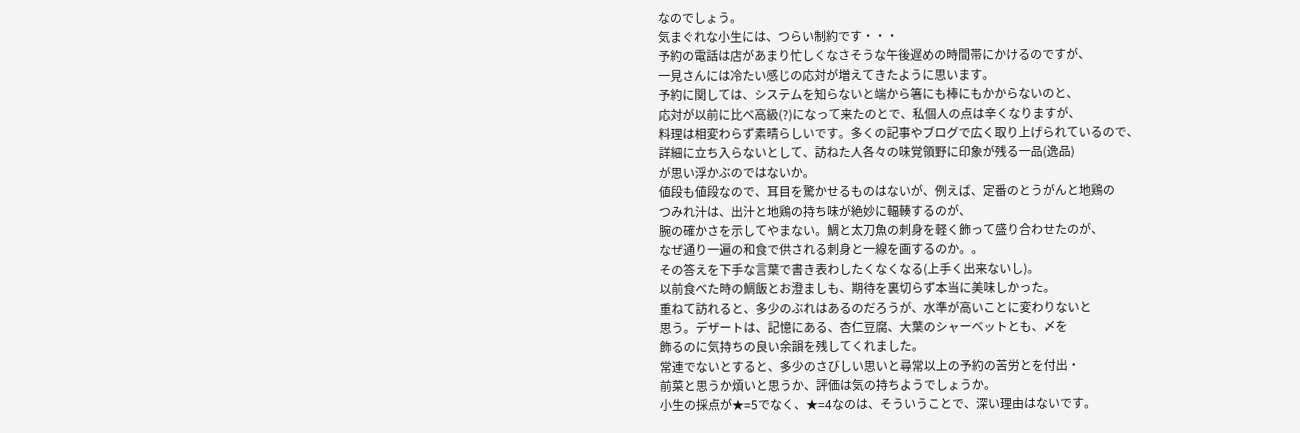なのでしょう。
気まぐれな小生には、つらい制約です・・・
予約の電話は店があまり忙しくなさそうな午後遅めの時間帯にかけるのですが、
一見さんには冷たい感じの応対が増えてきたように思います。
予約に関しては、システムを知らないと端から箸にも棒にもかからないのと、
応対が以前に比べ高級(?)になって来たのとで、私個人の点は辛くなりますが、
料理は相変わらず素晴らしいです。多くの記事やブログで広く取り上げられているので、
詳細に立ち入らないとして、訪ねた人各々の味覚領野に印象が残る一品(逸品)
が思い浮かぶのではないか。
値段も値段なので、耳目を驚かせるものはないが、例えば、定番のとうがんと地鶏の
つみれ汁は、出汁と地鶏の持ち味が絶妙に輻輳するのが、
腕の確かさを示してやまない。鯛と太刀魚の刺身を軽く飾って盛り合わせたのが、
なぜ通り一遍の和食で供される刺身と一線を画するのか。。
その答えを下手な言葉で書き表わしたくなくなる(上手く出来ないし)。
以前食べた時の鯛飯とお澄ましも、期待を裏切らず本当に美味しかった。
重ねて訪れると、多少のぶれはあるのだろうが、水準が高いことに変わりないと
思う。デザートは、記憶にある、杏仁豆腐、大葉のシャーベットとも、〆を
飾るのに気持ちの良い余韻を残してくれました。
常連でないとすると、多少のさびしい思いと尋常以上の予約の苦労とを付出・
前菜と思うか煩いと思うか、評価は気の持ちようでしょうか。
小生の採点が★=5でなく、★=4なのは、そういうことで、深い理由はないです。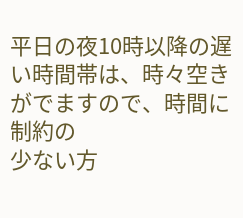平日の夜10時以降の遅い時間帯は、時々空きがでますので、時間に制約の
少ない方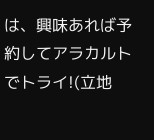は、興味あれば予約してアラカルトでトライ!(立地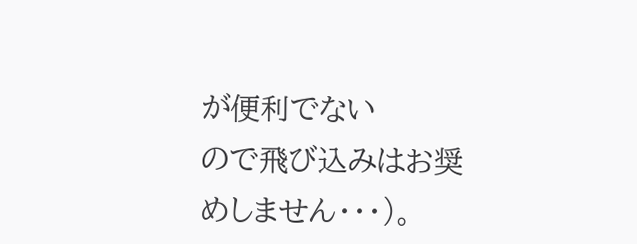が便利でない
ので飛び込みはお奨めしません・・・)。